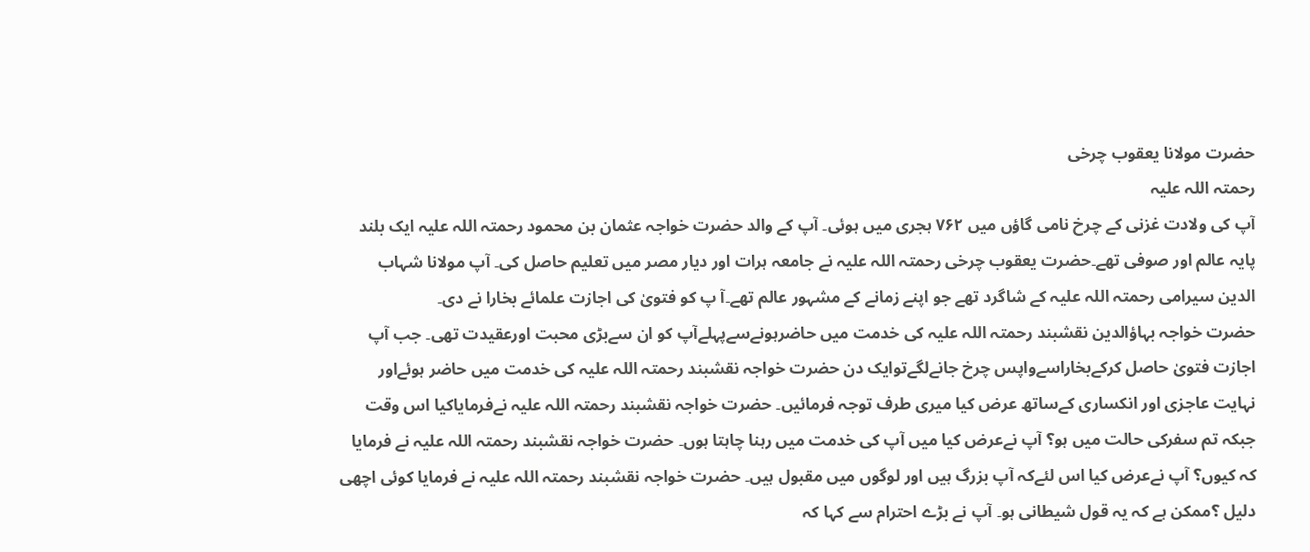حضرت مولانا یعقوب چرخی
رحمتہ اللہ علیہ
آپ کی ولادت غزنی کے چرخ نامی گاؤں میں ۷۶۲ ہجری میں ہوئی۔ آپ کے والد حضرت خواجہ عثمان بن محمود رحمتہ اللہ علیہ ایک بلند پایہ عالم اور صوفی تھے۔حضرت یعقوب چرخی رحمتہ اللہ علیہ نے جامعہ ہرات اور دیار مصر میں تعلیم حاصل کی۔ آپ مولانا شہاب الدین سیرامی رحمتہ اللہ علیہ کے شاگرد تھے جو اپنے زمانے کے مشہور عالم تھے۔آ پ کو فتویٰ کی اجازت علمائے بخارا نے دی۔
حضرت خواجہ بہاؤالدین نقشبند رحمتہ اللہ علیہ کی خدمت میں حاضرہونےسےپہلےآپ کو ان سےبڑی محبت اورعقیدت تھی۔ جب آپ اجازت فتویٰ حاصل کرکےبخاراسےواپس چرخ جانےلگےتوایک دن حضرت خواجہ نقشبند رحمتہ اللہ علیہ کی خدمت میں حاضر ہوئےاور نہایت عاجزی اور انکساری کےساتھ عرض کیا میری طرف توجہ فرمائیں۔ حضرت خواجہ نقشبند رحمتہ اللہ علیہ نےفرمایاکیا اس وقت جبکہ تم سفرکی حالت میں ہو؟ آپ نےعرض کیا میں آپ کی خدمت میں رہنا چاہتا ہوں۔ حضرت خواجہ نقشبند رحمتہ اللہ علیہ نے فرمایا کہ کیوں؟ آپ نےعرض کیا اس لئےکہ آپ بزرگ ہیں اور لوگوں میں مقبول ہیں۔ حضرت خواجہ نقشبند رحمتہ اللہ علیہ نے فرمایا کوئی اچھی دلیل ؟ممکن ہے کہ یہ قول شیطانی ہو۔ آپ نے بڑے احترام سے کہا کہ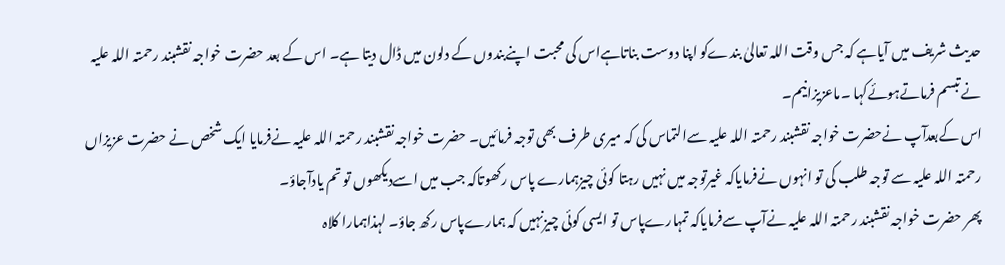حدیث شریف میں آیاہے کہ جس وقت اللہ تعالیٰ بندےکو اپنا دوست بناتاہےاس کی محبت اپنےبندوں کے دلون میں ڈال دیتا ہے۔ اس کے بعد حضرت خواجہ نقشبند رحمتہ اللہ علیہ نے تبسم فرماتےہوئےکہا ۔ماعزیزانیم۔
اس کےبعدآپ نےحضرت خواجہ نقشبند رحمتہ اللہ علیہ سےالتماس کی کہ میری طرف بھی توجہ فرمائیں۔ حضرت خواجہ نقشبند رحمتہ اللہ علیہ نےفرمایا ایک شخص نے حضرت عزیزاں رحمتہ اللہ علیہ سے توجہ طلب کی تو انہوں نےفرمایاکہ غیرتوجہ میں نہیں رہتا کوئی چیزہمارے پاس رکھوتاکہ جب میں اسےدیکھوں تو تم یادآجاؤ۔
پھر حضرت خواجہ نقشبند رحمتہ اللہ علیہ نےآپ سےفرمایاکہ تمہارےپاس تو ایسی کوئی چیزنہیں کہ ہمارےپاس رکھ جاؤ۔ لہذاہمارا کلاہ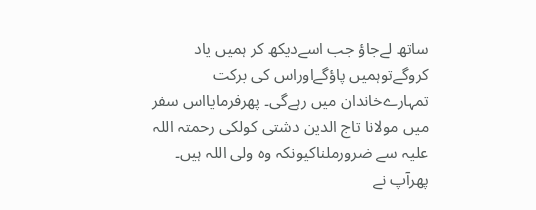ساتھ لےجاؤ جب اسےدیکھ کر ہمیں یاد کروگےتوہمیں پاؤگےاوراس کی برکت تمہارےخاندان میں رہےگی۔ پھرفرمایااس سفر میں مولانا تاج الدین دشتی کولکی رحمتہ اللہ علیہ سے ضرورملناکیونکہ وہ ولی اللہ ہیں۔ پھرآپ نے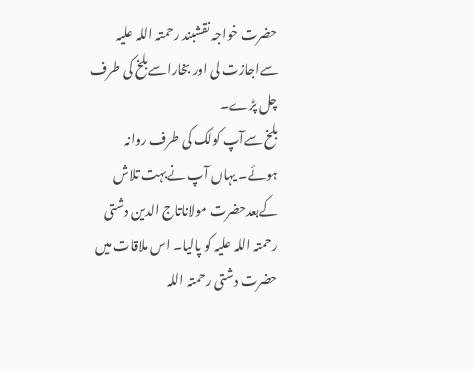حضرت خواجہ نقشبند رحمتہ اللہ علیہ سےاجازت لی اور بخاراسےبلخ کی طرف چل پڑے۔
بلخ سےآپ کولک کی طرف روانہ ہوئے۔ یہاں آپ نےبہت تلاش کےبعدحضرت مولاناتاج الدین دشتی رحمتہ اللہ علیہ کو پالیا۔ اس ملاقات میں حضرت دشتی رحمتہ اللہ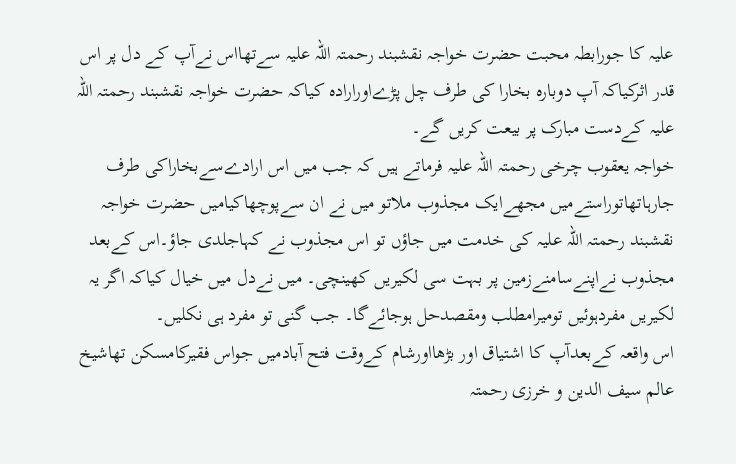علیہ کا جورابطہ محبت حضرت خواجہ نقشبند رحمتہ اللہ علیہ سےتھااس نےآپ کے دل پر اس قدر اثرکیاکہ آپ دوبارہ بخارا کی طرف چل پڑےاورارادہ کیاکہ حضرت خواجہ نقشبند رحمتہ اللہ علیہ کےدست مبارک پر بیعت کریں گے۔
خواجہ یعقوب چرخی رحمتہ اللہ علیہ فرماتے ہیں کہ جب میں اس ارادےسےبخاراکی طرف جارہاتھاتوراستےمیں مجھےایک مجذوب ملاتو میں نے ان سےپوچھاکیامیں حضرت خواجہ نقشبند رحمتہ اللہ علیہ کی خدمت میں جاؤں تو اس مجذوب نے کہاجلدی جاؤ۔اس کےبعد مجذوب نےاپنےسامنےزمین پر بہت سی لکیریں کھینچی۔ میں نےدل میں خیال کیاکہ اگر یہ لکیریں مفردہوئیں تومیرامطلب ومقصدحل ہوجائےگا۔ جب گنی تو مفرد ہی نکلیں۔
اس واقعہ کےبعدآپ کا اشتیاق اور بڑھااورشام کےوقت فتح آبادمیں جواس فقیرکامسکن تھاشیخ عالم سیف الدین و خرزی رحمتہ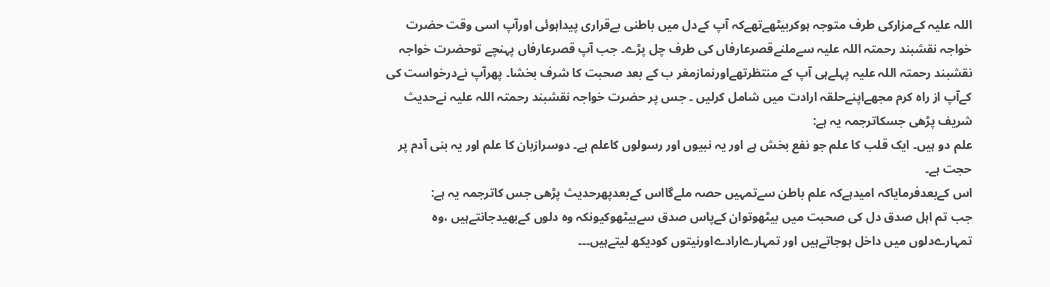اللہ علیہ کےمزارکی طرف متوجہ ہوکربیٹھےتھےکہ آپ کےدل میں باطنی بےقراری پیداہوئی اورآپ اسی وقت حضرت خواجہ نقشبند رحمتہ اللہ علیہ سےملنےقصرعارفاں کی طرف چل پڑے۔ جب آپ قصرعارفاں پہنچے توحضرت خواجہ نقشبند رحمتہ اللہ علیہ پہلےہی آپ کے منتظرتھےاورنمازمغر ب کے بعد صحبت کا شرف بخشا۔ پھرآپ نےدرخواست کی کےآپ از راہ کرم مجھےاپنےحلقہ ارادت میں شامل کرلیں ۔ جس پر حضرت خواجہ نقشبند رحمتہ اللہ علیہ نےحدیث شریف پڑھی جسکاترجمہ یہ ہے:
علم دو ہیں۔ ایک قلب کا علم جو نفع بخش ہے اور یہ نبیوں اور رسولوں کاعلم ہے۔ دوسرازبان کا علم اور یہ بنی آدم پر حجت ہے۔
اس کےبعدفرمایاکہ امیدہےکہ علم باطن سےتمہیں حصہ ملےگااس کےبعدپھرحدیث پڑھی جس کاترجمہ یہ ہے:
جب تم اہل صدق دل کی صحبت میں بیٹھوتوان کےپاس صدق سےبیٹھوکیونکہ وہ دلوں کےبھیدجانتےہیں ،وہ تمہارےدلوں میں داخل ہوجاتےہیں اور تمہارےارادےاورنیتوں کودیکھ لیتےہیں۔۔۔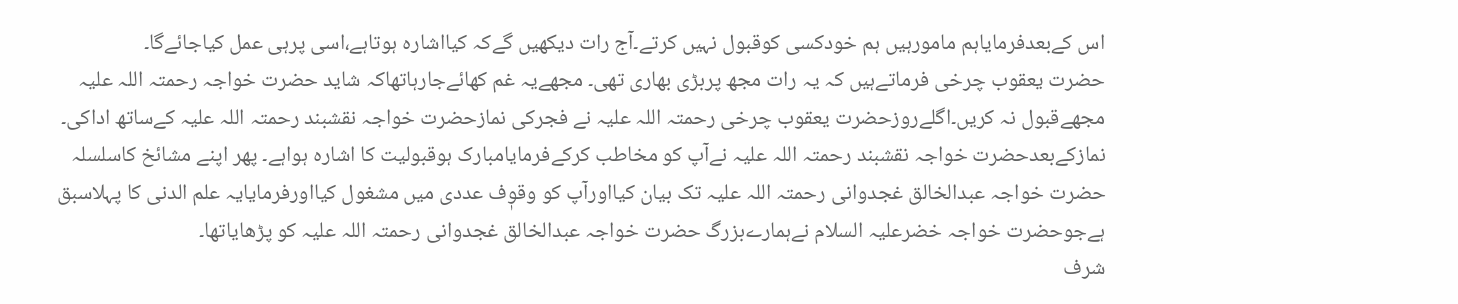اس کےبعدفرمایاہم مامورہیں ہم خودکسی کوقبول نہیں کرتے۔آج رات دیکھیں گےکہ کیااشارہ ہوتاہے،اسی پرہی عمل کیاجائےگا۔
حضرت یعقوب چرخی فرماتےہیں کہ یہ رات مجھ پربڑی بھاری تھی۔ مجھےیہ غم کھائےجارہاتھاکہ شاید حضرت خواجہ رحمتہ اللہ علیہ مجھےقبول نہ کریں۔اگلےروزحضرت یعقوب چرخی رحمتہ اللہ علیہ نے فجرکی نمازحضرت خواجہ نقشبند رحمتہ اللہ علیہ کےساتھ اداکی۔ نمازکےبعدحضرت خواجہ نقشبند رحمتہ اللہ علیہ نےآپ کو مخاطب کرکےفرمایامبارک ہوقبولیت کا اشارہ ہواہے۔ پھر اپنے مشائخ کاسلسلہ حضرت خواجہ عبدالخالق غجدوانی رحمتہ اللہ علیہ تک بیان کیااورآپ کو وقوٖف عددی میں مشغول کیااورفرمایایہ علم الدنی کا پہلاسبق ہےجوحضرت خواجہ خضرعلیہ السلام نےہمارےبزرگ حضرت خواجہ عبدالخالق غجدوانی رحمتہ اللہ علیہ کو پڑھایاتھا۔
شرف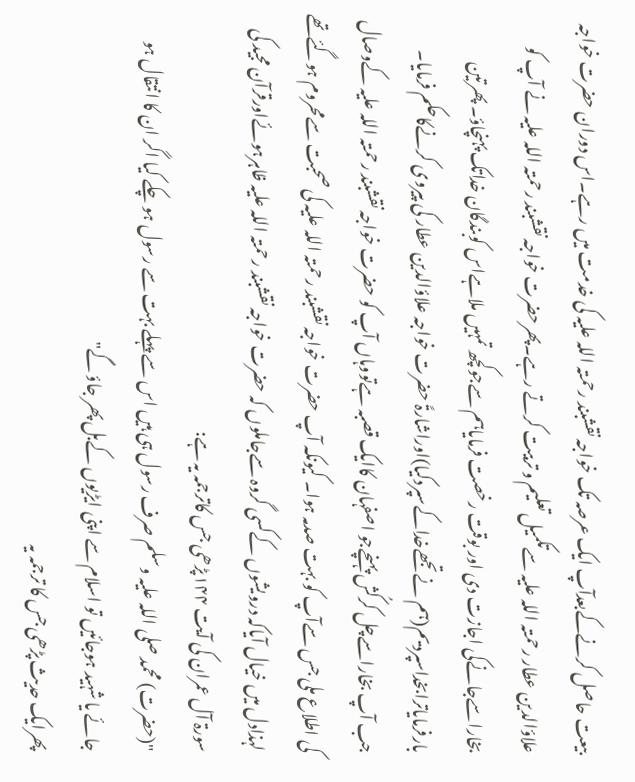بیعت حاصل کرنےکےبعدآپ ایک عرصہ تک خواجہ نقشبند رحمتہ اللہ علیہ کی خدمت میں رہے۔اس دوران حضرت خواجہ علاؤالدین عطار رحمتہ اللہ علیہ سےتکمیل تعلیم و تربیت کرتے رہے۔پھرحضرت خواجہ نقشبند رحمتہ اللہ علیہ نے آپ کو بخاراسےجانےکی اجازت دی اور بوقت رخصت فرمایاہم سےجوکچھ تمہیں ملاہےاس کوبندگان خداتک پہنچاؤ۔ پھرتین بارفرمایاترابخداسپردیم(ہم نےتجھےخداکےسپردکیا)اوراشارۃً حضرت خواجہ علاؤالدین عطار کی پیروی کرنےکاحکم فرمایا۔
جب آپ بخاراسےچل کرکُش پہنچےجو اصفہان کاایک قصبہ ہےتووہاں آپ کو حضرت خواجہ نقشبند رحمتہ اللہ علیہ کےوصال کی اطلاع ملی جس سےآپ کو بہت صدمہ ہوا۔ کیونکہ آپ حضرت خواجہ نقشبند رحمتہ اللہ علیہ کی صحبت سےمحروم ہوگئےتھے لہذادل میں خیال آیاکہ درویشوں کےکسی گروہ سےجاملوں کہ حضرت خواجہ نقشبند رحمتہ اللہ علیہ ظاہرہوئےاورقرآن مجید کی سورۃ آل عمران کی آیت ۱۴۴پڑھی جس کاترجمہ یہ ہے:
"(حضرت) محمد صلی اللہ علیہ وسلم صرف رسول ہی ہیں اس سے پہلے بہت سے رسول ہو چکے کیا اگر ان کا انتقال ہو جائے یا شہید ہوجائیں تو اسلام سے اپنی ایڑیوں کےبل پھر جاؤ گے"
پھرایک حدیث پڑھی جس کا ترجمہ یہ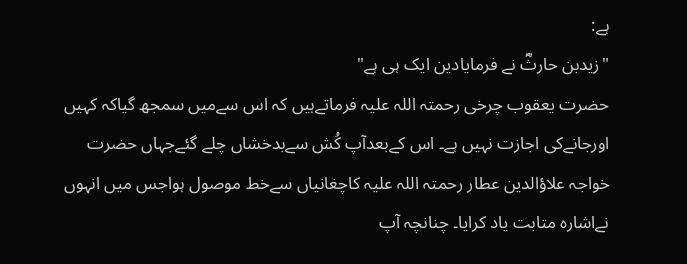ہے:
"زیدبن حارثؓ نے فرمایادین ایک ہی ہے"
حضرت یعقوب چرخی رحمتہ اللہ علیہ فرماتےہیں کہ اس سےمیں سمجھ گیاکہ کہیں اورجانےکی اجازت نہیں ہے۔ اس کےبعدآپ کُش سےبدخشاں چلے گئےجہاں حضرت خواجہ علاؤالدین عطار رحمتہ اللہ علیہ کاچغانیاں سےخط موصول ہواجس میں انہوں نےاشارہ متابت یاد کرایا۔ چنانچہ آپ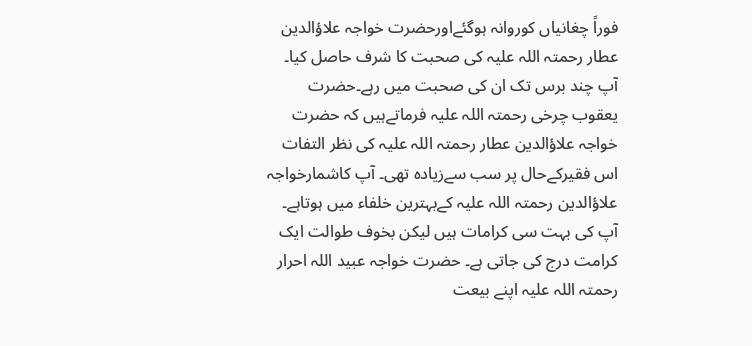فوراً چغانیاں کوروانہ ہوگئےاورحضرت خواجہ علاؤالدین عطار رحمتہ اللہ علیہ کی صحبت کا شرف حاصل کیا۔ آپ چند برس تک ان کی صحبت میں رہے۔حضرت یعقوب چرخی رحمتہ اللہ علیہ فرماتےہیں کہ حضرت خواجہ علاؤالدین عطار رحمتہ اللہ علیہ کی نظر التفات اس فقیرکےحال پر سب سےزیادہ تھی۔ آپ کاشمارخواجہ علاؤالدین رحمتہ اللہ علیہ کےبہترین خلفاء میں ہوتاہے۔
آپ کی بہت سی کرامات ہیں لیکن بخوف طوالت ایک کرامت درج کی جاتی ہے۔ حضرت خواجہ عبید اللہ احرار رحمتہ اللہ علیہ اپنے بیعت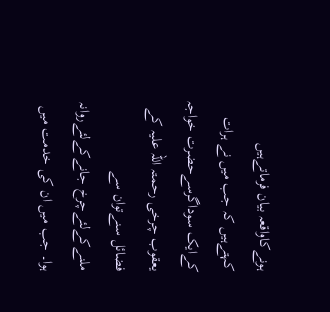ہونےکاواقعہ بیان فرماتےہیں کہتےہیں کہ جب میں نے ہرات کےایک سوداگرسےحضرت خواجہ یعقوب چرخی رحمتہ اللہ علیہ کے فضائل سنےتوان سے ملنےکےلئےچرخ جانےکےلئےروانہ ہوا۔ جب میں ان کی خدمت میں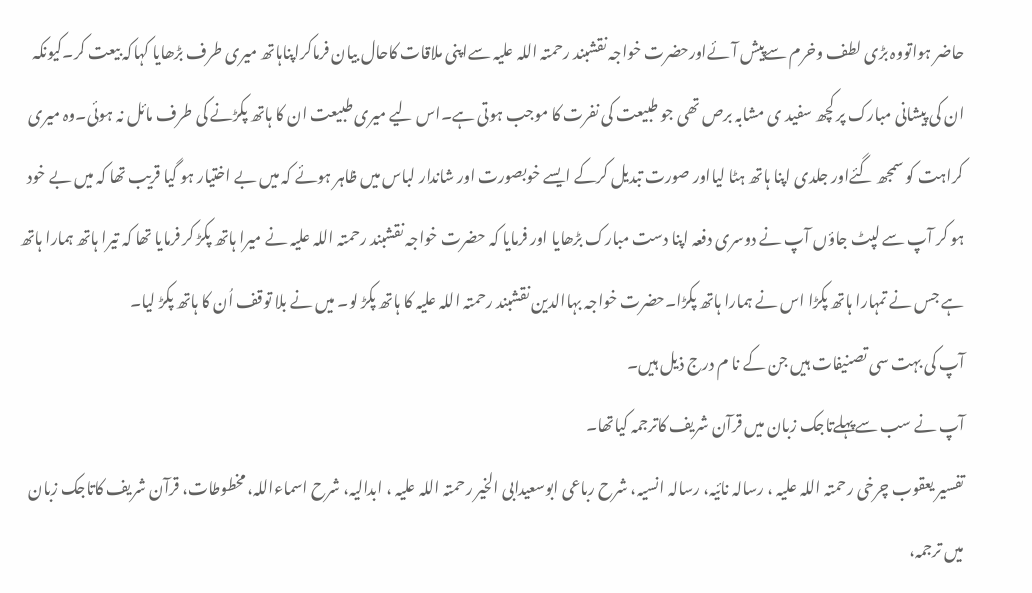حاضر ہواتووہ بڑی لطف وخرم سےپیش آئےاورحضرت خواجہ نقشبند رحمتہ اللہ علیہ سےاپنی ملاقات کاحال بیان فرماکراپناہاتھ میری طرف بڑھایا کہاکہ بیعت کر۔کیونکہ ان کی پیشانی مبارک پر کچھ سفید ی مشابہ برص تھی جو طبیعت کی نفرت کا موجب ہوتی ہے۔اس لیے میری طبیعت ان کا ہاتھ پکڑنے کی طرف مائل نہ ہوئی۔وہ میری کراہت کو سمجھ گئےاور جلدی اپنا ہاتھ ہٹا لیااور صورت تبدیل کرکے ایسے خوبصورت اور شاندار لباس میں ظاہر ہوئے کہ میں بے اختیار ہو گیا قریب تھا کہ میں بے خود ہو کر آپ سے لپٹ جاؤں آپ نے دوسری دفعہ اپنا دست مبارک بڑھایا اور فرمایا کہ حضرت خواجہ نقشبند رحمتہ اللہ علیہ نے میرا ہاتھ پکڑ کر فرمایا تھا کہ تیرا ہاتھ ہمارا ہاتھ ہے جس نے تمہارا ہاتھ پکڑا اس نے ہمارا ہاتھ پکڑا۔حضرت خواجہ بہاالدین نقشبند رحمتہ اللہ علیہ کا ہاتھ پکڑ لو۔ میں نے بلا توقف اُن کا ہاتھ پکڑ لیا۔
آپ کی بہت سی تصنیفات ہیں جن کے نا م درج ذیل ہیں۔
آپ نے سب سےپہلےتاجک زبان میں قرآن شریف کاترجمہ کیاتھا۔
تفسیر یعقوب چرخی رحمتہ اللہ علیہ ، رسالہ نائیہ، رسالہ انسیہ، شرح رباعی ابوسعیدابی الخیر رحمتہ اللہ علیہ ، ابدالیہ، شرح اسماءاللہ، مخطوطات، قرآن شریف کاتاجک زبان میں ترجمہ،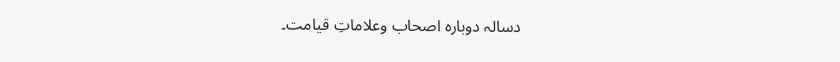دسالہ دوبارہ اصحاب وعلاماتِ قیامت۔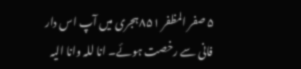۵ صفر المظفر ۸۵۱ ہجری میں آپ اس دار فانی سے رخصت ہوئے۔ انا للہ وانا الیہ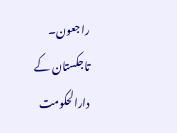راجعون۔ تاجکستان کے دارالحکومت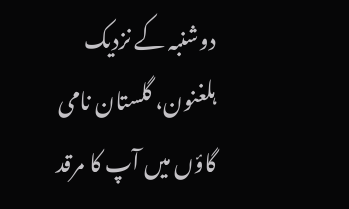دوشنبہ کے نزدیک ہلغنون، گلستان نامی گاؤں میں آپ کا مرقد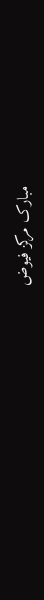مبارک مرکز فیوض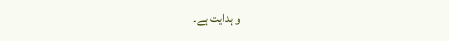و ہدایت ہے۔